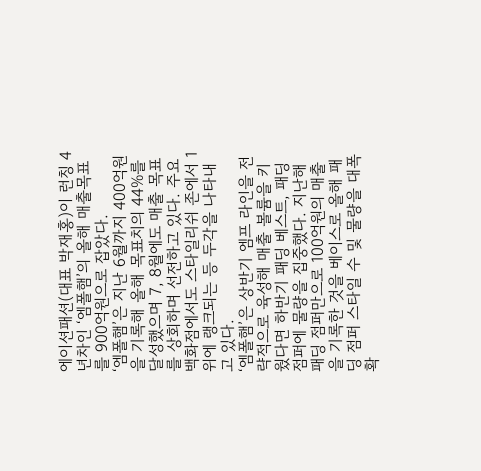에이션패션(대표 박재홍)이 런칭 4년차인 ‘엠폴햄’의 올해 매출목표를 900억원으로 잡았다.
‘엠폴햄’은 지난 6월까지 400억원을 기록해 올해 목표치의 44%를 달성했으며 7, 8월에도 매출 목표를 상회하며 선전하고 있다. 주요 백화점에서도 스타일리쉬 존에서 1위에 랭크되는 등 두각을 나타내고 있다.
‘엠폴햄’은 상반기 엠프 라인을 전략적으로 육성해 매출 볼륨을 키웠다면 하반기 패딩 베스트, 패딩 점퍼에 물량을 집중했다. 지난해 패딩 점퍼만으로 100억원의 매출을 기록한 것을 베이스로 올해 패딩 점퍼 스타일 수 및 물량을 대폭 확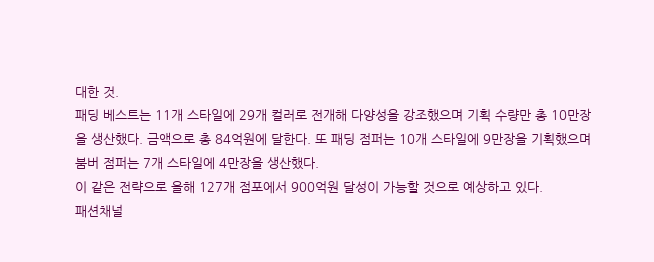대한 것.
패딩 베스트는 11개 스타일에 29개 컬러로 전개해 다양성을 강조했으며 기획 수량만 총 10만장을 생산했다. 금액으로 총 84억원에 달한다. 또 패딩 점퍼는 10개 스타일에 9만장을 기획했으며 붐버 점퍼는 7개 스타일에 4만장을 생산했다.
이 같은 전략으로 올해 127개 점포에서 900억원 달성이 가능할 것으로 예상하고 있다.
패션채널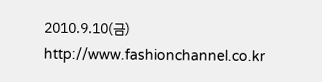2010.9.10(금) http://www.fashionchannel.co.kr